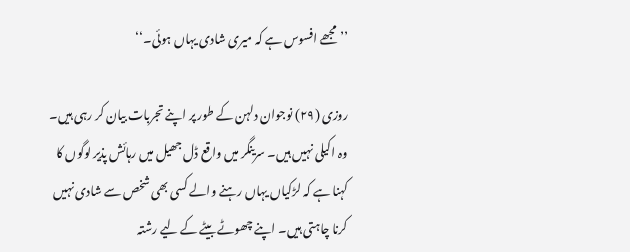’’مجھے افسوس ہے کہ میری شادی یہاں ہوئی۔‘‘

روزی (۲۹) نوجوان دلہن کے طور پر اپنے تجربات بیان کر رہی ہیں۔ وہ اکیلی نہیں ہیں۔ سرینگر میں واقع ڈل جھیل میں رہائش پذیر لوگوں کا کہنا ہے کہ لڑکیاں یہاں رہنے والے کسی بھی شخص سے شادی نہیں کرنا چاہتی ہیں۔ اپنے چھوٹے بیٹے کے لیے رشتہ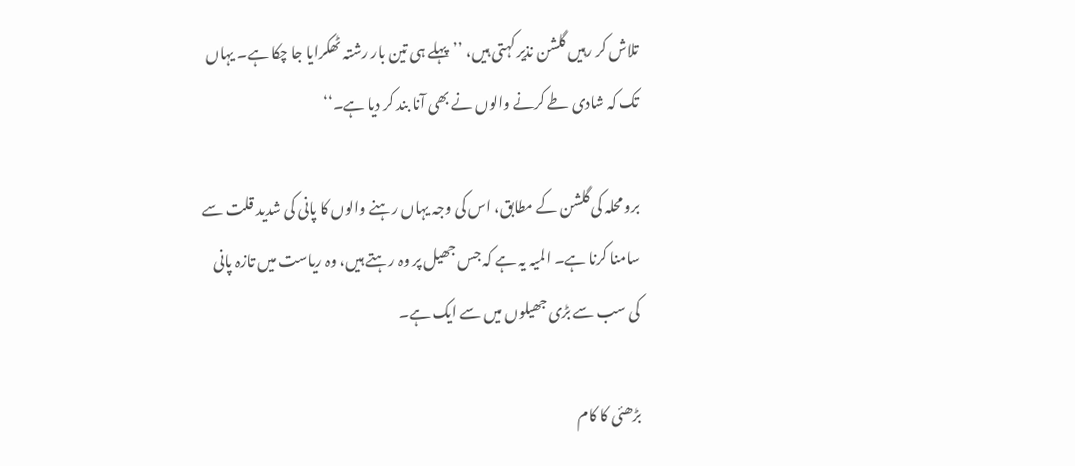تلاش کر رہیں گلشن نذیر کہتی ہیں، ’’پہلے ہی تین بار رشتہ ٹھکرایا جا چکا ہے۔ یہاں تک کہ شادی طے کرنے والوں نے بھی آنا بند کر دیا ہے۔‘‘

برو محلہ کی گلشن کے مطابق، اس کی وجہ یہاں رہنے والوں کا پانی کی شدید قلت سے سامنا کرنا ہے۔ المیہ یہ ہے کہ جس جھیل پر وہ رہتے ہیں، وہ ریاست میں تازہ پانی کی سب سے بڑی جھیلوں میں سے ایک ہے۔

بڑھئی کا کام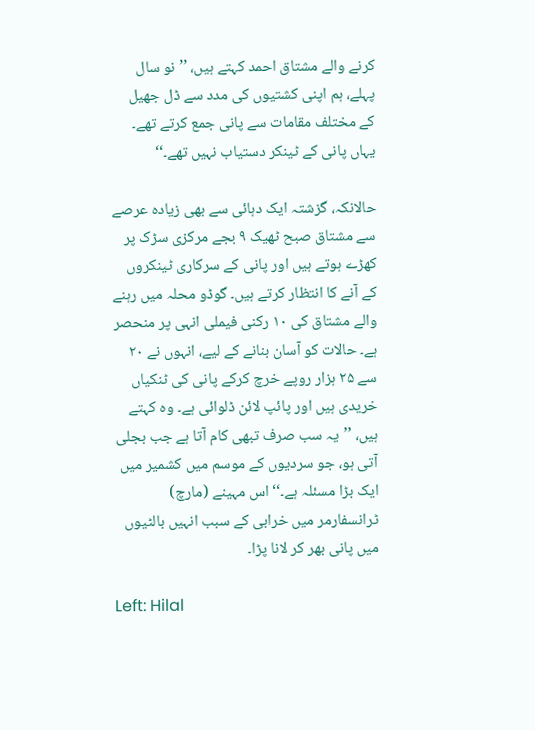کرنے والے مشتاق احمد کہتے ہیں، ’’نو سال پہلے، ہم اپنی کشتیوں کی مدد سے ڈل جھیل کے مختلف مقامات سے پانی جمع کرتے تھے۔ یہاں پانی کے ٹینکر دستیاب نہیں تھے۔‘‘

حالانکہ، گزشتہ ایک دہائی سے بھی زیادہ عرصے سے مشتاق صبح ٹھیک ۹ بجے مرکزی سڑک پر کھڑے ہوتے ہیں اور پانی کے سرکاری ٹینکروں کے آنے کا انتظار کرتے ہیں۔ گوڈو محلہ میں رہنے والے مشتاق کی ۱۰ رکنی فیملی انہی پر منحصر ہے۔ حالات کو آسان بنانے کے لیے، انہوں نے ۲۰ سے ۲۵ ہزار روپے خرچ کرکے پانی کی ٹنکیاں خریدی ہیں اور پائپ لائن ڈلوائی ہے۔ وہ کہتے ہیں، ’’یہ سب صرف تبھی کام آتا ہے جب بجلی آتی ہو، جو سردیوں کے موسم میں کشمیر میں ایک بڑا مسئلہ ہے۔‘‘ اس مہینے (مارچ) ٹرانسفارمر میں خرابی کے سبب انہیں بالٹیوں میں پانی بھر کر لانا پڑا۔

Left: Hilal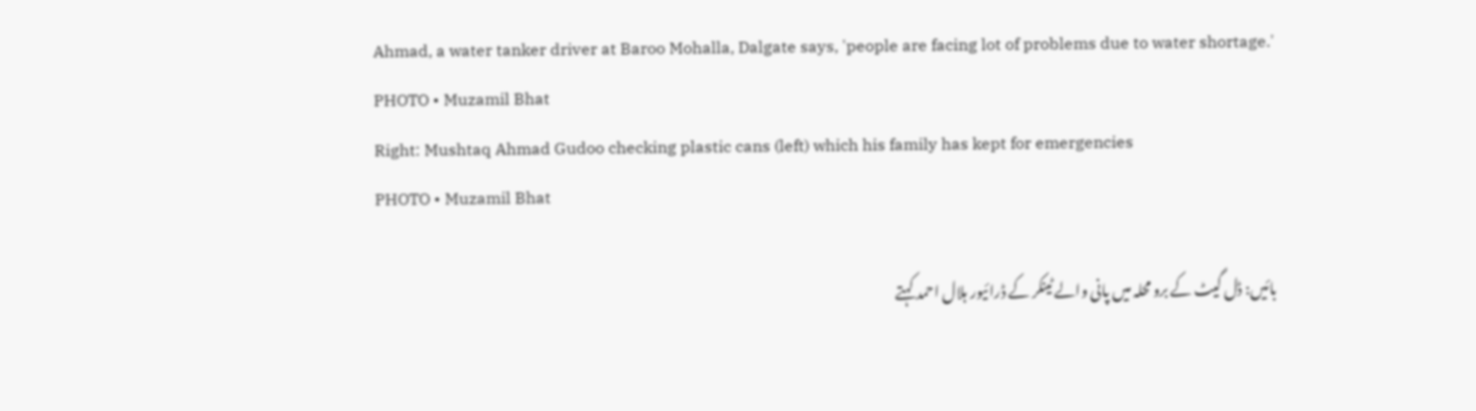Ahmad, a water tanker driver at Baroo Mohalla, Dalgate says, 'people are facing lot of problems due to water shortage.'
PHOTO • Muzamil Bhat
Right: Mushtaq Ahmad Gudoo checking plastic cans (left) which his family has kept for emergencies
PHOTO • Muzamil Bhat

بائیں: ڈل گیٹ کے برو محلہ میں پانی والے ٹینکر کے ڈرائیور ہلال احمد کہتے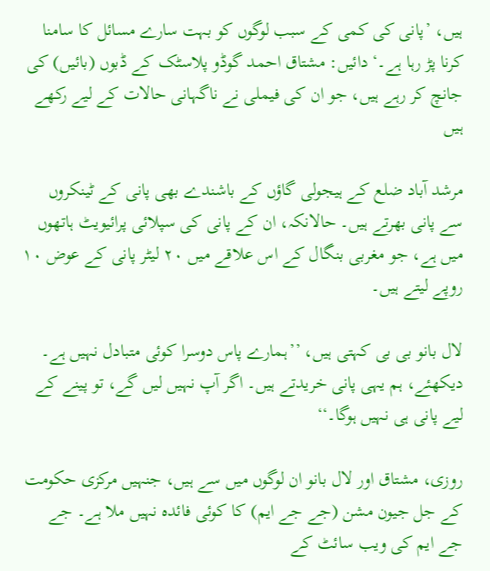ہیں، ’پانی کی کمی کے سبب لوگوں کو بہت سارے مسائل کا سامنا کرنا پڑ رہا ہے۔‘ دائیں: مشتاق احمد گوڈو پلاسٹک کے ڈبوں (بائیں) کی جانچ کر رہے ہیں، جو ان کی فیملی نے ناگہانی حالات کے لیے رکھے ہیں

مرشد آباد ضلع کے ہیجولی گاؤں کے باشندے بھی پانی کے ٹینکروں سے پانی بھرتے ہیں۔ حالانکہ، ان کے پانی کی سپلائی پرائیویٹ ہاتھوں میں ہے، جو مغربی بنگال کے اس علاقے میں ۲۰ لیٹر پانی کے عوض ۱۰ روپے لیتے ہیں۔

لال بانو بی بی کہتی ہیں، ’’ہمارے پاس دوسرا کوئی متبادل نہیں ہے۔ دیکھئے، ہم یہی پانی خریدتے ہیں۔ اگر آپ نہیں لیں گے، تو پینے کے لیے پانی ہی نہیں ہوگا۔‘‘

روزی، مشتاق اور لال بانو ان لوگوں میں سے ہیں، جنہیں مرکزی حکومت کے جل جیون مشن (جے جے ایم) کا کوئی فائدہ نہیں ملا ہے۔ جے جے ایم کی ویب سائٹ کے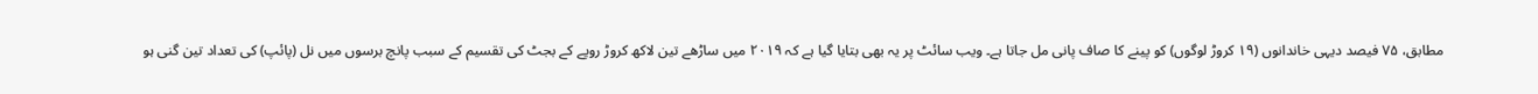مطابق، ۷۵ فیصد دیہی خاندانوں (۱۹ کروڑ لوگوں) کو پینے کا صاف پانی مل جاتا ہے۔ ویب سائٹ پر یہ بھی بتایا گیا ہے کہ ۲۰۱۹ میں ساڑھے تین لاکھ کروڑ روپے کے بجٹ کی تقسیم کے سبب پانچ برسوں میں نل (پائپ) کی تعداد تین گنی ہو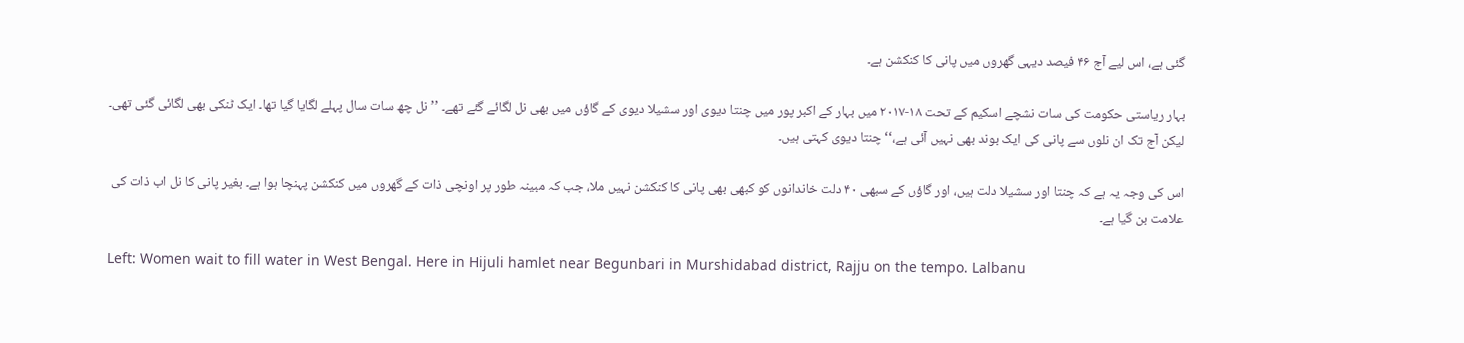گئی ہے، اس لیے آج ۴۶ فیصد دیہی گھروں میں پانی کا کنکشن ہے۔

بہار ریاستی حکومت کی سات نشچے اسکیم کے تحت ۱۸-۲۰۱۷ میں بہار کے اکبر پور میں چنتا دیوی اور سشیلا دیوی کے گاؤں میں بھی نل لگائے گئے تھے۔ ’’نل چھ سات سال پہلے لگایا گیا تھا۔ ایک ٹنکی بھی لگائی گئی تھی۔ لیکن آج تک ان نلوں سے پانی کی ایک بوند بھی نہیں آئی ہے،‘‘ چنتا دیوی کہتی ہیں۔

اس کی وجہ یہ ہے کہ چنتا اور سشیلا دلت ہیں، اور گاؤں کے سبھی ۴۰ دلت خاندانوں کو کبھی بھی پانی کا کنکشن نہیں ملا، جب کہ مبینہ طور پر اونچی ذات کے گھروں میں کنکشن پہنچا ہوا ہے۔ بغیر پانی کا نل اب ذات کی علامت بن گیا ہے۔

Left: Women wait to fill water in West Bengal. Here in Hijuli hamlet near Begunbari in Murshidabad district, Rajju on the tempo. Lalbanu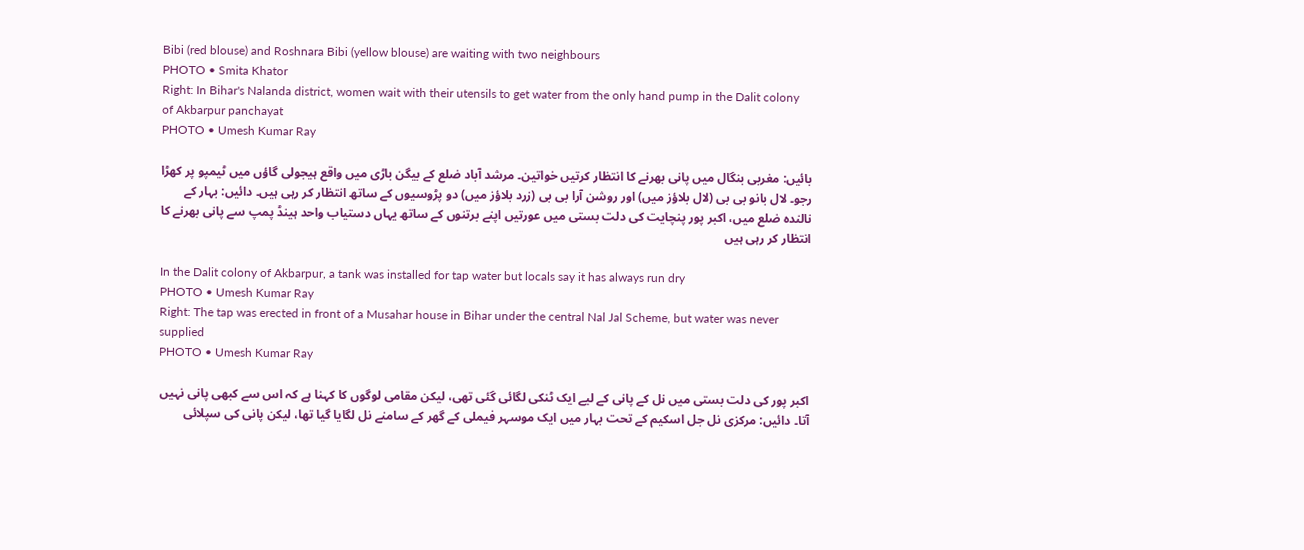Bibi (red blouse) and Roshnara Bibi (yellow blouse) are waiting with two neighbours
PHOTO • Smita Khator
Right: In Bihar's Nalanda district, women wait with their utensils to get water from the only hand pump in the Dalit colony of Akbarpur panchayat
PHOTO • Umesh Kumar Ray

بائیں: مغربی بنگال میں پانی بھرنے کا انتظار کرتیں خواتین۔ مرشد آباد ضلع کے بیگن باڑی میں واقع ہیجولی گاؤں میں ٹیمپو پر کھڑا رجو۔ لال بانو بی بی (لال بلاؤز میں) اور روشن آرا بی بی (زرد بلاؤز میں) دو پڑوسیوں کے ساتھ انتظار کر رہی ہیں۔ دائیں: بہار کے نالندہ ضلع میں، اکبر پور پنچایت کی دلت بستی میں عورتیں اپنے برتنوں کے ساتھ یہاں دستیاب واحد ہینڈ پمپ سے پانی بھرنے کا انتظار کر رہی ہیں

In the Dalit colony of Akbarpur, a tank was installed for tap water but locals say it has always run dry
PHOTO • Umesh Kumar Ray
Right: The tap was erected in front of a Musahar house in Bihar under the central Nal Jal Scheme, but water was never supplied
PHOTO • Umesh Kumar Ray

اکبر پور کی دلت بستی میں نل کے پانی کے لیے ایک ٹنکی لگائی گئی تھی، لیکن مقامی لوگوں کا کہنا ہے کہ اس سے کبھی پانی نہیں آتا۔ دائیں: مرکزی نل جل اسکیم کے تحت بہار میں ایک موسہر فیملی کے گھر کے سامنے نل لگایا گیا تھا، لیکن پانی کی سپلائی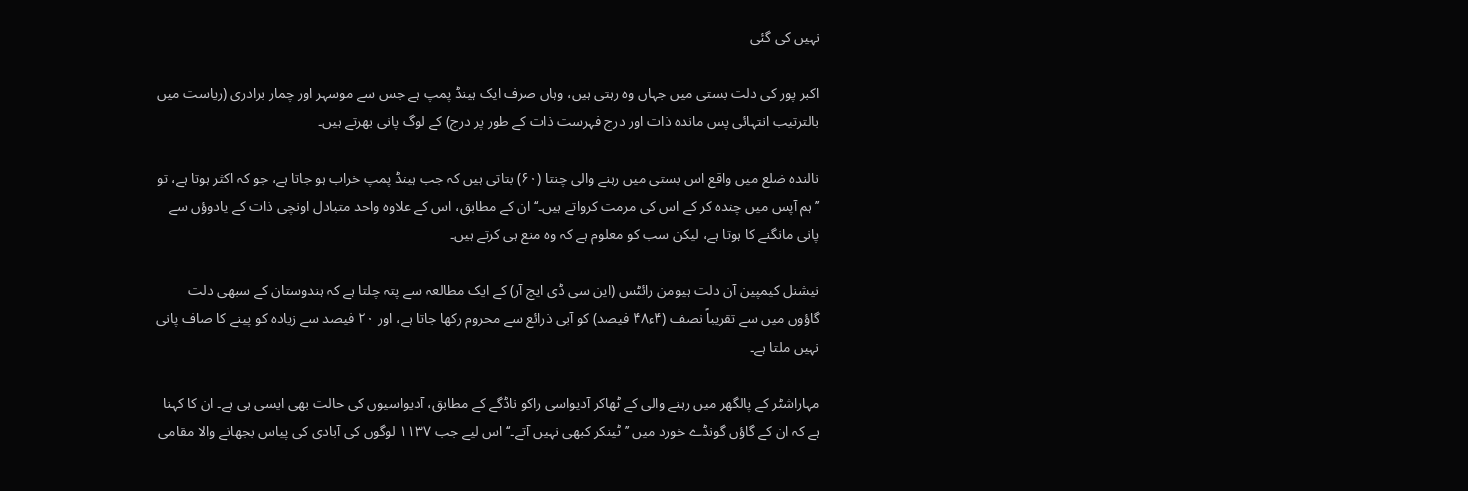نہیں کی گئی

اکبر پور کی دلت بستی میں جہاں وہ رہتی ہیں، وہاں صرف ایک ہینڈ پمپ ہے جس سے موسہر اور چمار برادری (ریاست میں بالترتیب انتہائی پس ماندہ ذات اور درج فہرست ذات کے طور پر درج) کے لوگ پانی بھرتے ہیں۔

نالندہ ضلع میں واقع اس بستی میں رہنے والی چنتا (۶۰) بتاتی ہیں کہ جب ہینڈ پمپ خراب ہو جاتا ہے، جو کہ اکثر ہوتا ہے، تو ’’ہم آپس میں چندہ کر کے اس کی مرمت کرواتے ہیں۔‘‘ ان کے مطابق، اس کے علاوہ واحد متبادل اونچی ذات کے یادوؤں سے پانی مانگنے کا ہوتا ہے، لیکن سب کو معلوم ہے کہ وہ منع ہی کرتے ہیں۔

نیشنل کیمپین آن دلت ہیومن رائٹس (این سی ڈی ایچ آر) کے ایک مطالعہ سے پتہ چلتا ہے کہ ہندوستان کے سبھی دلت گاؤوں میں سے تقریباً نصف (۴ء۴۸ فیصد) کو آبی ذرائع سے محروم رکھا جاتا ہے، اور ۲۰ فیصد سے زیادہ کو پینے کا صاف پانی نہیں ملتا ہے۔

مہاراشٹر کے پالگھر میں رہنے والی کے ٹھاکر آدیواسی راکو ناڈگے کے مطابق، آدیواسیوں کی حالت بھی ایسی ہی ہے۔ ان کا کہنا ہے کہ ان کے گاؤں گونڈے خورد میں ’’ٹینکر کبھی نہیں آتے۔‘‘ اس لیے جب ۱۱۳۷ لوگوں کی آبادی کی پیاس بجھانے والا مقامی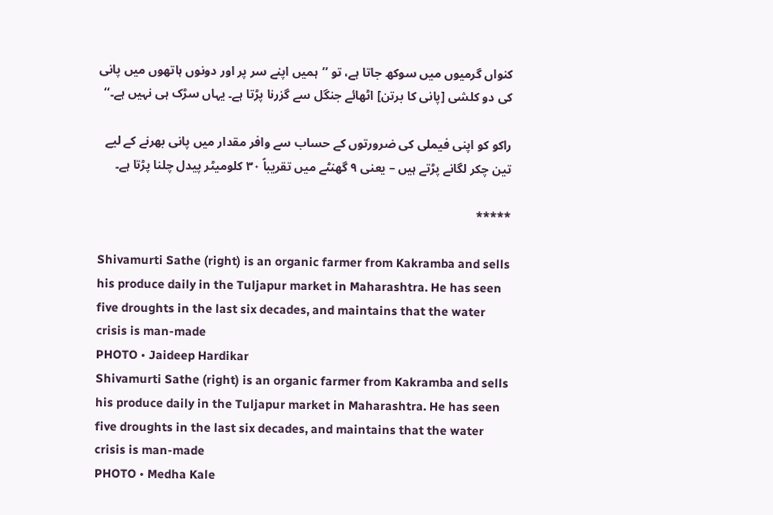کنواں گرمیوں میں سوکھ جاتا ہے، تو ’’ہمیں اپنے سر پر اور دونوں ہاتھوں میں پانی کی دو کلشی [پانی کا برتن] اٹھائے جنگل سے گزرنا پڑتا ہے۔ یہاں سڑک ہی نہیں ہے۔‘‘

راکو کو اپنی فیملی کی ضرورتوں کے حساب سے وافر مقدار میں پانی بھرنے کے لیے تین چکر لگانے پڑتے ہیں – یعنی ۹ گھنٹے میں تقریباً ۳۰ کلومیٹر پیدل چلنا پڑتا ہے۔

*****

Shivamurti Sathe (right) is an organic farmer from Kakramba and sells his produce daily in the Tuljapur market in Maharashtra. He has seen five droughts in the last six decades, and maintains that the water crisis is man-made
PHOTO • Jaideep Hardikar
Shivamurti Sathe (right) is an organic farmer from Kakramba and sells his produce daily in the Tuljapur market in Maharashtra. He has seen five droughts in the last six decades, and maintains that the water crisis is man-made
PHOTO • Medha Kale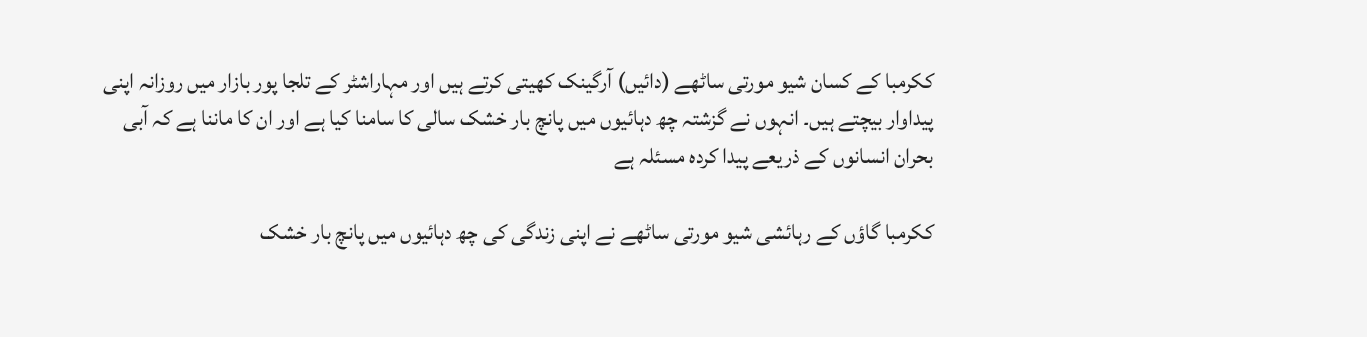ککرمبا کے کسان شیو مورتی ساٹھے (دائیں) آرگینک کھیتی کرتے ہیں اور مہاراشٹر کے تلجا پور بازار میں روزانہ اپنی پیداوار بیچتے ہیں۔ انہوں نے گزشتہ چھ دہائیوں میں پانچ بار خشک سالی کا سامنا کیا ہے اور ان کا ماننا ہے کہ آبی بحران انسانوں کے ذریعے پیدا کردہ مسئلہ ہے

ککرمبا گاؤں کے رہائشی شیو مورتی ساٹھے نے اپنی زندگی کی چھ دہائیوں میں پانچ بار خشک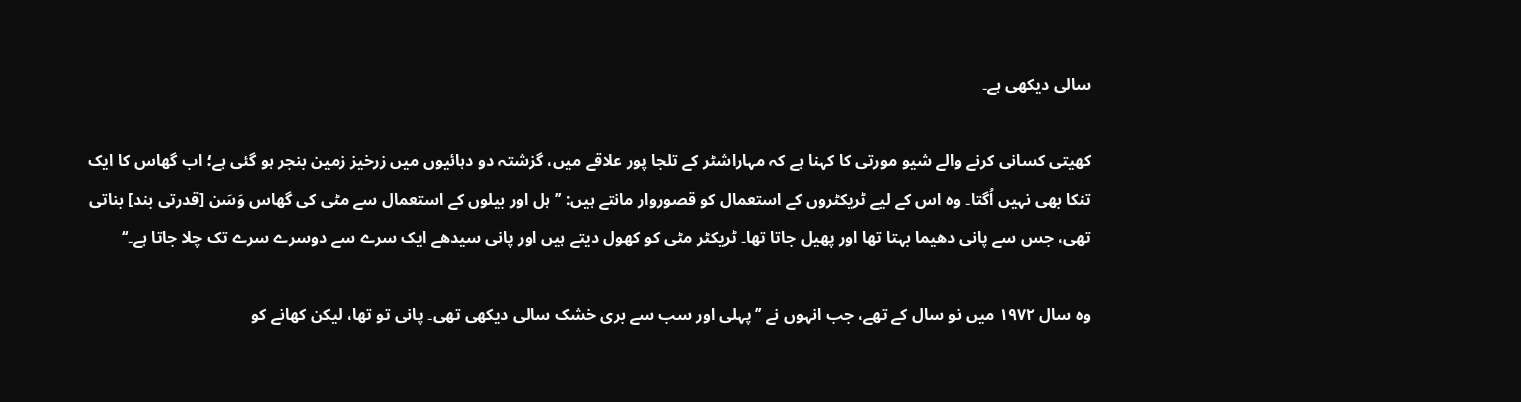سالی دیکھی ہے۔

کھیتی کسانی کرنے والے شیو مورتی کا کہنا ہے کہ مہاراشٹر کے تلجا پور علاقے میں، گزشتہ دو دہائیوں میں زرخیز زمین بنجر ہو گئی ہے؛ اب گھاس کا ایک تنکا بھی نہیں اُگتا۔ وہ اس کے لیے ٹریکٹروں کے استعمال کو قصوروار مانتے ہیں: ’’ہل اور بیلوں کے استعمال سے مٹی کی گھاس وَسَن [قدرتی بند] بناتی تھی، جس سے پانی دھیما بہتا تھا اور پھیل جاتا تھا۔ ٹریکٹر مٹی کو کھول دیتے ہیں اور پانی سیدھے ایک سرے سے دوسرے سرے تک چلا جاتا ہے۔‘‘

وہ سال ۱۹۷۲ میں نو سال کے تھے، جب انہوں نے ’’پہلی اور سب سے بری خشک سالی دیکھی تھی۔ پانی تو تھا، لیکن کھانے کو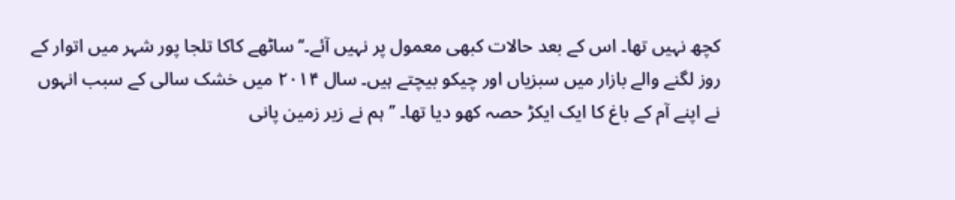کچھ نہیں تھا۔ اس کے بعد حالات کبھی معمول پر نہیں آئے۔‘‘ ساٹھے کاکا تلجا پور شہر میں اتوار کے روز لگنے والے بازار میں سبزیاں اور چیکو بیچتے ہیں۔ سال ۲۰۱۴ میں خشک سالی کے سبب انہوں نے اپنے آم کے باغ کا ایک ایکڑ حصہ کھو دیا تھا۔ ’’ہم نے زیر زمین پانی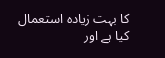کا بہت زیادہ استعمال کیا ہے اور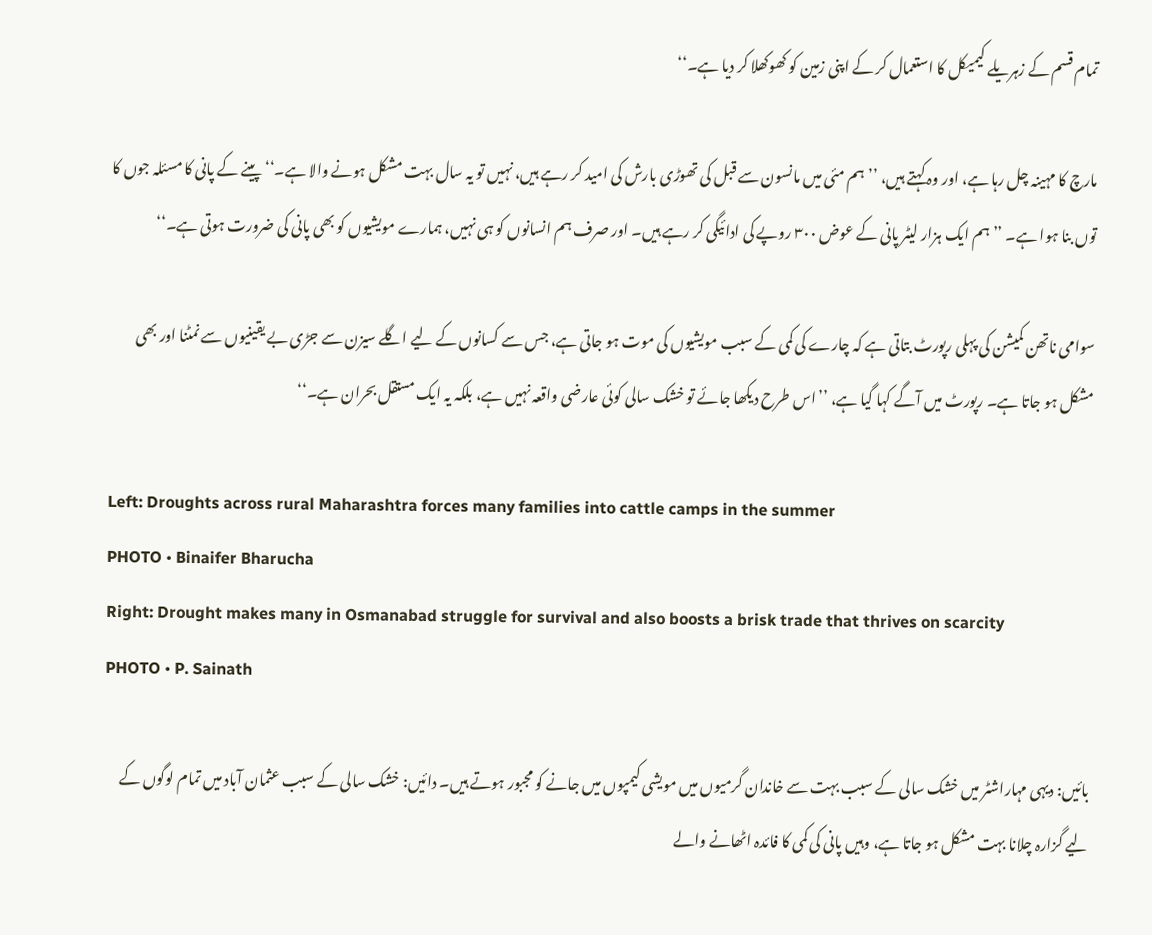تمام قسم کے زہریلے کیمیکل کا استعمال کر کے اپنی زمین کو کھوکھلا کر دیا ہے۔‘‘

مارچ کا مہینہ چل رہا ہے، اور وہ کہتے ہیں، ’’ہم مئی میں مانسون سے قبل کی تھوڑی بارش کی امید کر رہے ہیں، نہیں تو یہ سال بہت مشکل ہونے والا ہے۔‘‘ پینے کے پانی کا مسئلہ جوں کا توں بنا ہوا ہے۔ ’’ہم ایک ہزار لیٹر پانی کے عوض ۳۰۰ روپے کی ادائیگی کر رہے ہیں۔ اور صرف ہم انسانوں کو ہی نہیں، ہمارے مویشیوں کو بھی پانی کی ضرورت ہوتی ہے۔‘‘

سوامی ناتھن کمیشن کی پہلی رپورٹ بتاتی ہے کہ چارے کی کمی کے سبب مویشیوں کی موت ہو جاتی ہے، جس سے کسانوں کے لیے اگلے سیزن سے جڑی بے یقینیوں سے نمٹنا اور بھی مشکل ہو جاتا ہے۔ رپورٹ میں آگے کہا گیا ہے، ’’اس طرح دیکھا جائے تو خشک سالی کوئی عارضی واقعہ نہیں ہے، بلکہ یہ ایک مستقل بحران ہے۔‘‘

Left: Droughts across rural Maharashtra forces many families into cattle camps in the summer
PHOTO • Binaifer Bharucha
Right: Drought makes many in Osmanabad struggle for survival and also boosts a brisk trade that thrives on scarcity
PHOTO • P. Sainath

بائیں: دیہی مہاراشٹر میں خشک سالی کے سبب بہت سے خاندان گرمیوں میں مویشی کیمپوں میں جانے کو مجبور ہوتے ہیں۔ دائیں: خشک سالی کے سبب عثمان آباد میں تمام لوگوں کے لیے گزارہ چلانا بہت مشکل ہو جاتا ہے، وہیں پانی کی کمی کا فائدہ اٹھانے والے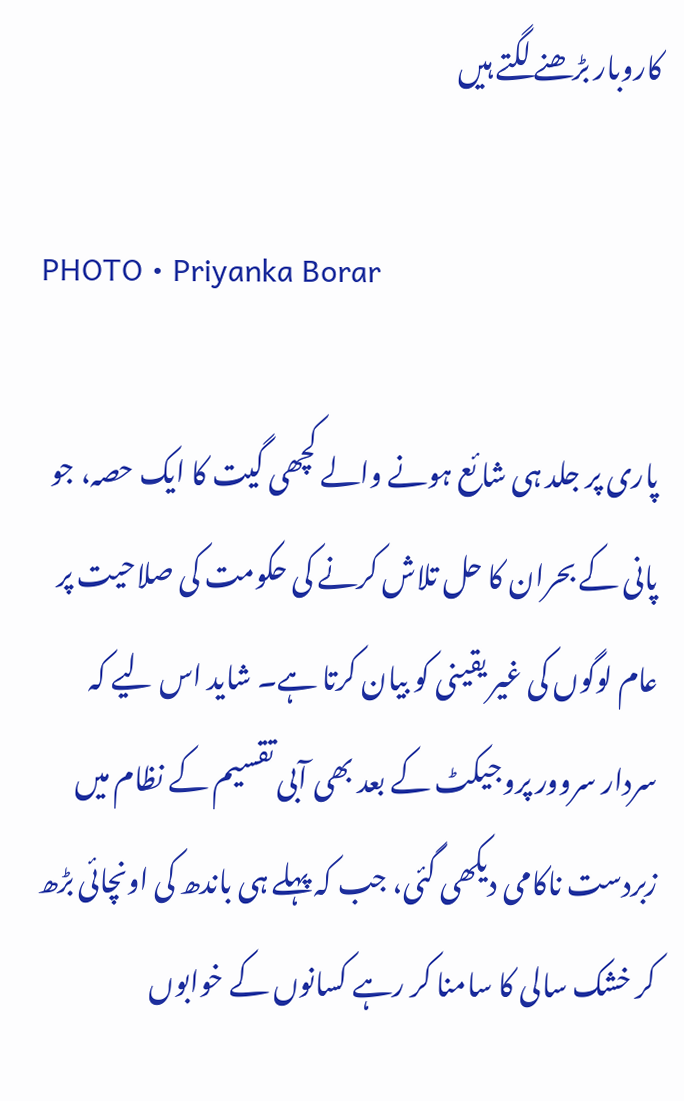کاروبار بڑھنے لگتے ہیں

PHOTO • Priyanka Borar

پاری پر جلد ہی شائع ہونے والے کچھی گیت کا ایک حصہ، جو پانی کے بحران کا حل تلاش کرنے کی حکومت کی صلاحیت پر عام لوگوں کی غیر یقینی کو بیان کرتا ہے۔ شاید اس لیے کہ سردار سروور پروجیکٹ کے بعد بھی آبی تقسیم کے نظام میں زبردست ناکامی دیکھی گئی، جب کہ پہلے ہی باندھ کی اونچائی بڑھ کر خشک سالی کا سامنا کر رہے کسانوں کے خوابوں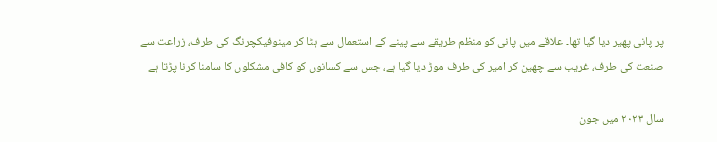پر پانی پھیر دیا گیا تھا۔ علاقے میں پانی کو منظم طریقے سے پینے کے استعمال سے ہٹا کر مینوفیکچرنگ کی طرف، زراعت سے صنعت کی طرف، غریب سے چھین کر امیر کی طرف موڑ دیا گیا ہے، جس سے کسانوں کو کافی مشکلوں کا سامنا کرنا پڑتا ہے

سال ۲۰۲۳ میں جون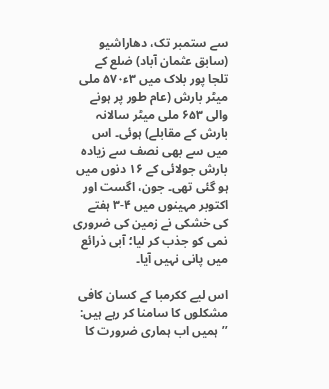سے ستمبر تک، دھاراشیو (سابق عثمان آباد) ضلع کے تلجا پور بلاک میں ۳ء۵۷۰ ملی میٹر بارش (عام طور پر ہونے والی ۶۵۳ ملی میٹر سالانہ بارش کے مقابلے) ہوئی۔ اس میں سے بھی نصف سے زیادہ بارش جولائی کے ۱۶ دنوں میں ہو گئی تھی۔ جون، اگست اور اکتوبر مہینوں میں ۴-۳ ہفتے کی خشکی نے زمین کی ضروری نمی کو جذب کر لیا؛ آبی ذرائع میں پانی نہیں آیا۔

اس لیے ککرمبا کے کسان کافی مشکلوں کا سامنا کر رہے ہیں: ’’ہمیں اب ہماری ضرورت کا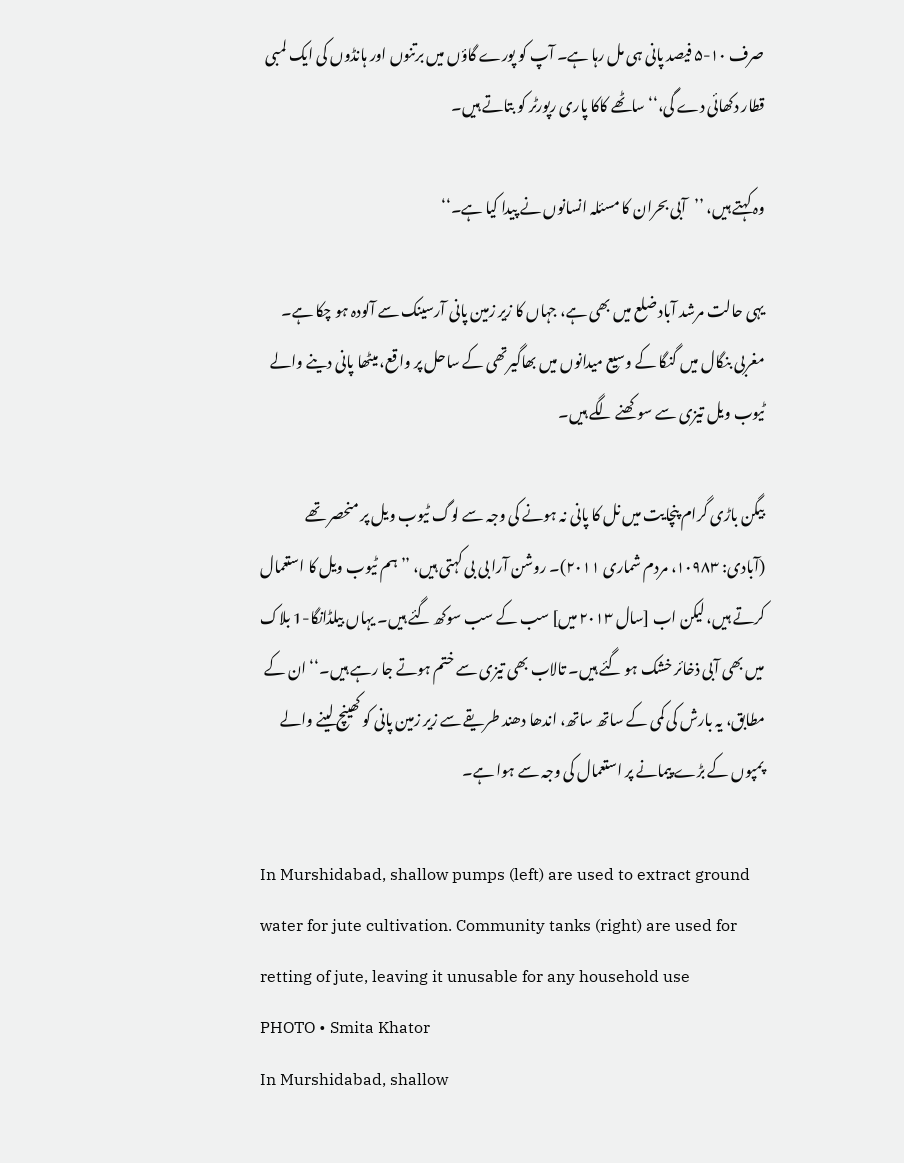صرف ۱۰-۵ فیصد پانی ہی مل رہا ہے۔ آپ کو پورے گاؤں میں برتنوں اور ہانڈوں کی ایک لمبی قطار دکھائی دے گی،‘‘ ساٹھے کاکا پاری رپورٹر کو بتاتے ہیں۔

وہ کہتے ہیں، ’’آبی بحران کا مسئلہ انسانوں نے پیدا کیا ہے۔‘‘

یہی حالت مرشد آباد ضلع میں بھی ہے، جہاں کا زیر زمین پانی آرسینک سے آلودہ ہو چکا ہے۔ مغربی بنگال میں گنگا کے وسیع میدانوں میں بھاگیرتھی کے ساحل پر واقع، میٹھا پانی دینے والے ٹیوب ویل تیزی سے سوکھنے لگے ہیں۔

بیگن باڑی گرام پنچایت میں نل کا پانی نہ ہونے کی وجہ سے لوگ ٹیوب ویل پر منحصر تھے (آبادی: ۱۰۹۸۳، مردم شماری ۲۰۱۱)۔ روشن آرا بی بی کہتی ہیں، ’’ہم ٹیوب ویل کا استعمال کرتے ہیں، لیکن اب [سال ۲۰۱۳ میں] سب کے سب سوکھ گئے ہیں۔ یہاں بیلڈانگا-1 بلاک میں بھی آبی ذخائر خشک ہو گئے ہیں۔ تالاب بھی تیزی سے ختم ہوتے جا رہے ہیں۔‘‘ ان کے مطابق، یہ بارش کی کمی کے ساتھ ساتھ، اندھا دھند طریقے سے زیر زمین پانی کو کھینچ لینے والے پمپوں کے بڑے پیمانے پر استعمال کی وجہ سے ہوا ہے۔

In Murshidabad, shallow pumps (left) are used to extract ground water for jute cultivation. Community tanks (right) are used for retting of jute, leaving it unusable for any household use
PHOTO • Smita Khator
In Murshidabad, shallow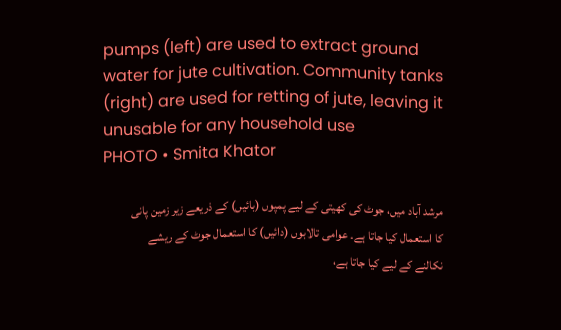pumps (left) are used to extract ground water for jute cultivation. Community tanks (right) are used for retting of jute, leaving it unusable for any household use
PHOTO • Smita Khator

مرشد آباد میں، جوٹ کی کھیتی کے لیے پمپوں (بائیں) کے ذریعے زیر زمین پانی کا استعمال کیا جاتا ہے۔ عوامی تالابوں (دائیں) کا استعمال جوٹ کے ریشے نکالنے کے لیے کیا جاتا ہے،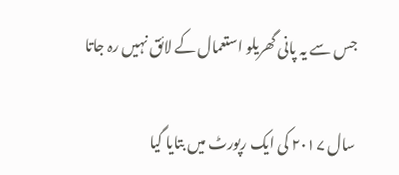جس سے یہ پانی گھریلو استعمال کے لائق نہیں رہ جاتا

سال ۲۰۱۷ کی ایک رپورٹ میں بتایا گیا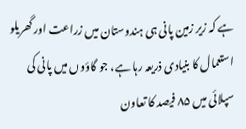ہے کہ زیر زمین پانی ہی ہندوستان میں زراعت اور گھریلو استعمال کا بنیادی ذریعہ رہا ہے، جو گاؤوں میں پانی کی سپلائی میں ۸۵ فیصد کا تعاون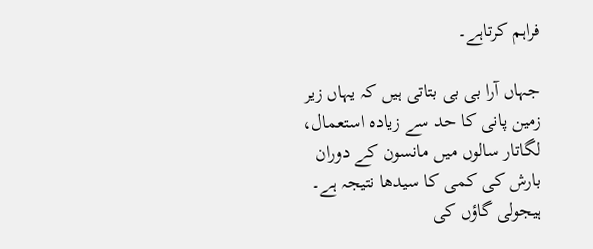فراہم کرتاہے۔

جہاں آرا بی بی بتاتی ہیں کہ یہاں زیر زمین پانی کا حد سے زیادہ استعمال، لگاتار سالوں میں مانسون کے دوران بارش کی کمی کا سیدھا نتیجہ ہے۔ ہیجولی گاؤں کی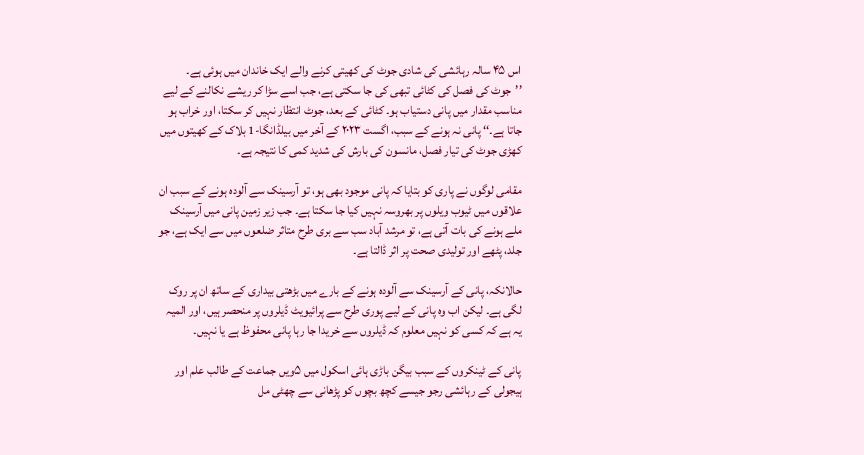اس ۴۵ سالہ رہائشی کی شادی جوٹ کی کھیتی کرنے والے ایک خاندان میں ہوئی ہے۔ ’’جوٹ کی فصل کی کٹائی تبھی کی جا سکتی ہے، جب اسے سڑا کر ریشے نکالنے کے لیے مناسب مقدار میں پانی دستیاب ہو۔ کٹائی کے بعد، جوٹ انتظار نہیں کر سکتا، اور خراب ہو جاتا ہے۔‘‘ پانی نہ ہونے کے سبب، اگست ۲۰۲۳ کے آخر میں بیلڈانگا-1 بلاک کے کھیتوں میں کھڑی جوٹ کی تیار فصل، مانسون کی بارش کی شدید کمی کا نتیجہ ہے۔

مقامی لوگوں نے پاری کو بتایا کہ پانی موجود بھی ہو، تو آرسینک سے آلودہ ہونے کے سبب ان علاقوں میں ٹیوب ویلوں پر بھروسہ نہیں کیا جا سکتا ہے۔ جب زیر زمین پانی میں آرسینک ملے ہونے کی بات آتی ہے، تو مرشد آباد سب سے بری طرح متاثر ضلعوں میں سے ایک ہے، جو جلد، پٹھے اور تولیدی صحت پر اثر ڈالتا ہے۔

حالانکہ، پانی کے آرسینک سے آلودہ ہونے کے بارے میں بڑھتی بیداری کے ساتھ ان پر روک لگی ہے۔ لیکن اب وہ پانی کے لیے پوری طرح سے پرائیویٹ ڈیلروں پر منحصر ہیں، اور المیہ یہ ہے کہ کسی کو نہیں معلوم کہ ڈیلروں سے خریدا جا رہا پانی محفوظ ہے یا نہیں۔

پانی کے ٹینکروں کے سبب بیگن باڑی ہائی اسکول میں ۵ویں جماعت کے طالب علم اور ہیجولی کے رہائشی رجو جیسے کچھ بچوں کو پڑھانی سے چھٹی مل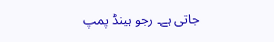جاتی ہے۔ رجو ہینڈ پمپ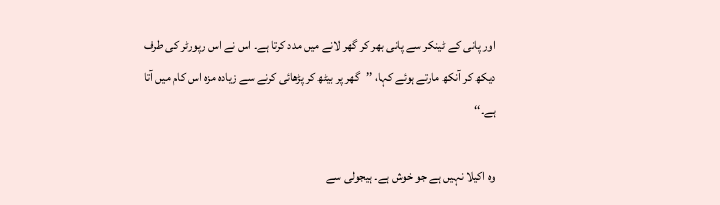اور پانی کے ٹینکر سے پانی بھر کر گھر لانے میں مدد کرتا ہے۔ اس نے اس رپورٹر کی طرف دیکھ کر آنکھ مارتے ہوئے کہا، ’’گھر پر بیٹھ کر پڑھائی کرنے سے زیادہ مزہ اس کام میں آتا ہے۔‘‘

وہ اکیلا نہیں ہے جو خوش ہے۔ ہیجولی سے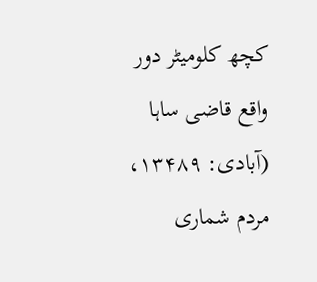کچھ کلومیٹر دور واقع قاضی ساہا (آبادی: ۱۳۴۸۹، مردم شماری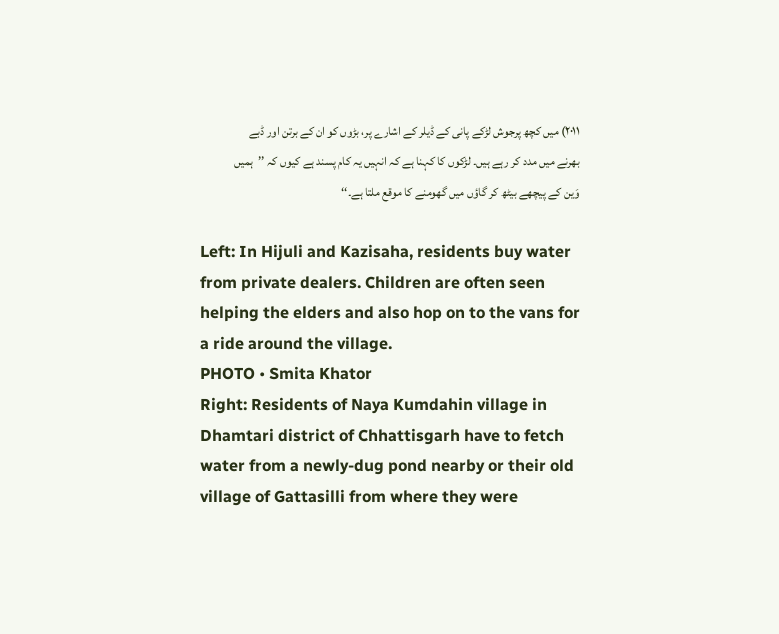۲۰۱۱) میں کچھ پرجوش لڑکے پانی کے ڈیلر کے اشارے پر، بڑوں کو ان کے برتن اور ڈبے بھرنے میں مدد کر رہے ہیں۔ لڑکوں کا کہنا ہے کہ انہیں یہ کام پسند ہے کیوں کہ ’’ہمیں وَین کے پیچھے بیٹھ کر گاؤں میں گھومنے کا موقع ملتا ہے۔‘‘

Left: In Hijuli and Kazisaha, residents buy water from private dealers. Children are often seen helping the elders and also hop on to the vans for a ride around the village.
PHOTO • Smita Khator
Right: Residents of Naya Kumdahin village in Dhamtari district of Chhattisgarh have to fetch water from a newly-dug pond nearby or their old village of Gattasilli from where they were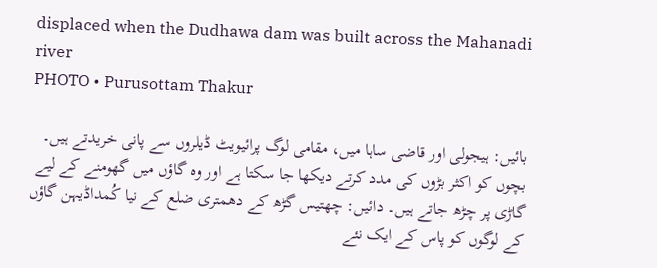displaced when the Dudhawa dam was built across the Mahanadi river
PHOTO • Purusottam Thakur

بائیں: ہیجولی اور قاضی ساہا میں، مقامی لوگ پرائیویٹ ڈیلروں سے پانی خریدتے ہیں۔ بچوں کو اکثر بڑوں کی مدد کرتے دیکھا جا سکتا ہے اور وہ گاؤں میں گھومنے کے لیے گاڑی پر چڑھ جاتے ہیں۔ دائیں: چھتیس گڑھ کے دھمتری ضلع کے نیا کُمداڈیہن گاؤں کے لوگوں کو پاس کے ایک نئے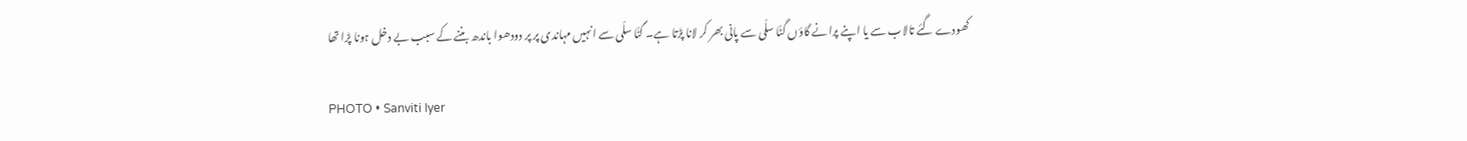کھودے گئے تالاب سے یا اپنے پرانے گاؤں گٹّا سلّی سے پانی بھر کر لانا پڑتا ہے۔ گٹّا سلّی سے انہیں مہاندی پر پر دودھوا باندھ بننے کے سبب بے دخل ہونا پڑا تھا

PHOTO • Sanviti Iyer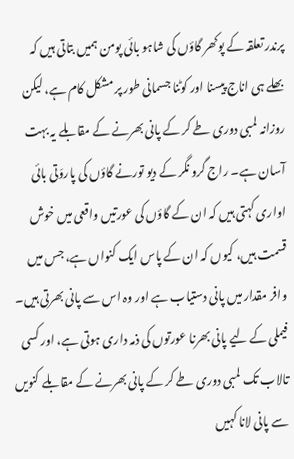پرندر تعلقہ کے پوکھر گاؤں کی شاہو بائی پومن ہمیں بتاتی ہیں کہ بھلے ہی اناج پیسنا اور کوٹنا جسمانی طور پر مشکل کام ہے، لیکن روزانہ لمبی دوری طے کر کے پانی بھرنے کے مقابلے یہ بہت آسان ہے۔ راج گرو نگر کے دیو تورنے گاؤں کی پاروَتی بائی اواری کہتی ہیں کہ ان کے گاؤں کی عورتیں واقعی میں خوش قسمت ہیں، کیوں کہ ان کے پاس ایک کنواں ہے، جس میں وافر مقدار میں پانی دستیاب ہے اور وہ اس سے پانی بھرتی ہیں۔ فیملی کے لیے پانی بھرنا عورتوں کی ذمہ داری ہوتی ہے، اور کسی تالاب تک لمبی دوری طے کر کے پانی بھرنے کے مقابلے کنویں سے پانی لانا کہیں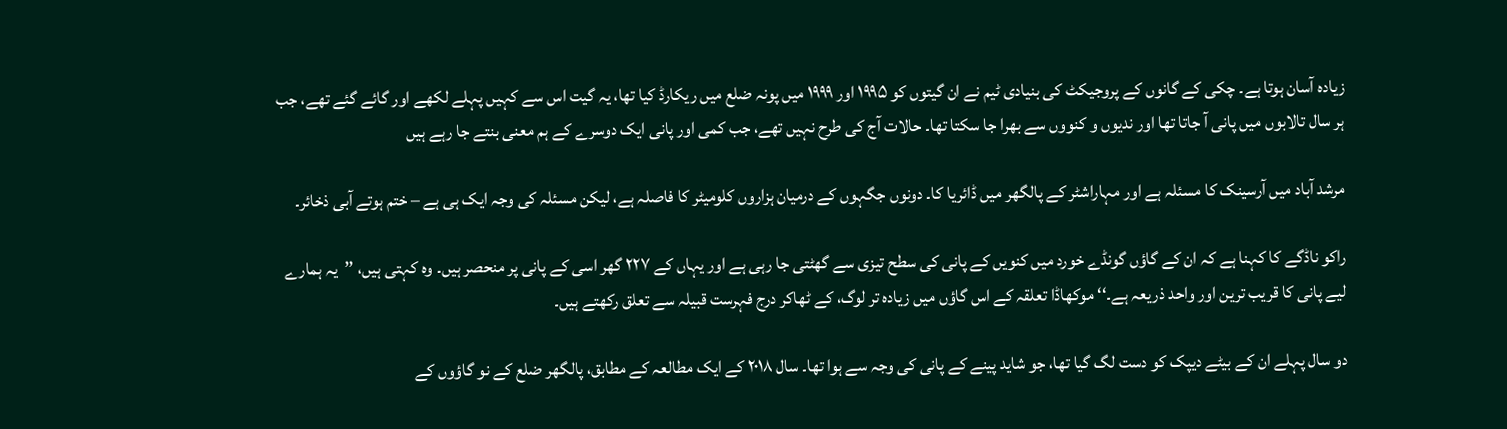زیادہ آسان ہوتا ہے۔ چکی کے گانوں کے پروجیکٹ کی بنیادی ٹیم نے ان گیتوں کو ۱۹۹۵ اور ۱۹۹۹ میں پونہ ضلع میں ریکارڈ کیا تھا، یہ گیت اس سے کہیں پہلے لکھے اور گائے گئے تھے، جب ہر سال تالابوں میں پانی آ جاتا تھا اور ندیوں و کنووں سے بھرا جا سکتا تھا۔ حالات آج کی طرح نہیں تھے، جب کمی اور پانی ایک دوسرے کے ہم معنی بنتے جا رہے ہیں

مرشد آباد میں آرسینک کا مسئلہ ہے اور مہاراشٹر کے پالگھر میں ڈائریا کا۔ دونوں جگہوں کے درمیان ہزاروں کلومیٹر کا فاصلہ ہے، لیکن مسئلہ کی وجہ ایک ہی ہے – ختم ہوتے آبی ذخائر۔

راکو ناڈگے کا کہنا ہے کہ ان کے گاؤں گونڈے خورد میں کنویں کے پانی کی سطح تیزی سے گھٹتی جا رہی ہے اور یہاں کے ۲۲۷ گھر اسی کے پانی پر منحصر ہیں۔ وہ کہتی ہیں، ’’یہ ہمارے لیے پانی کا قریب ترین اور واحد ذریعہ ہے۔‘‘ موکھاڈا تعلقہ کے اس گاؤں میں زیادہ تر لوگ، کے ٹھاکر درج فہرست قبیلہ سے تعلق رکھتے ہیں۔

دو سال پہلے ان کے بیٹے دیپک کو دست لگ گیا تھا، جو شاید پینے کے پانی کی وجہ سے ہوا تھا۔ سال ۲۰۱۸ کے ایک مطالعہ کے مطابق، پالگھر ضلع کے نو گاؤوں کے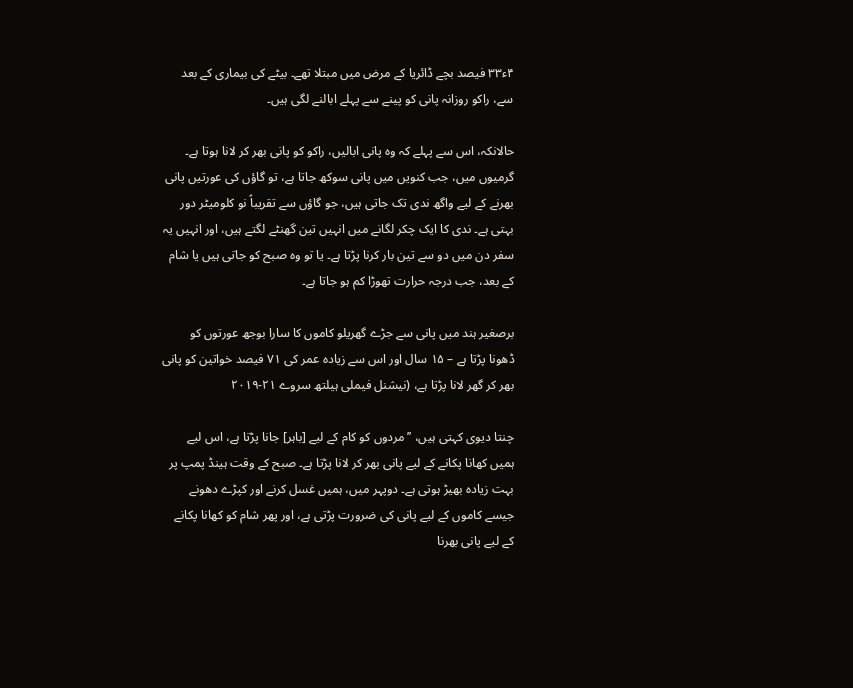۴ء۳۳ فیصد بچے ڈائریا کے مرض میں مبتلا تھے۔ بیٹے کی بیماری کے بعد سے، راکو روزانہ پانی کو پینے سے پہلے ابالنے لگی ہیں۔

حالانکہ، اس سے پہلے کہ وہ پانی ابالیں، راکو کو پانی بھر کر لانا ہوتا ہے۔ گرمیوں میں، جب کنویں میں پانی سوکھ جاتا ہے، تو گاؤں کی عورتیں پانی بھرنے کے لیے واگھ ندی تک جاتی ہیں، جو گاؤں سے تقریباً نو کلومیٹر دور بہتی ہے۔ ندی کا ایک چکر لگانے میں انہیں تین گھنٹے لگتے ہیں، اور انہیں یہ سفر دن میں دو سے تین بار کرنا پڑتا ہے۔ یا تو وہ صبح کو جاتی ہیں یا شام کے بعد، جب درجہ حرارت تھوڑا کم ہو جاتا ہے۔

برصغیر ہند میں پانی سے جڑے گھریلو کاموں کا سارا بوجھ عورتوں کو ڈھونا پڑتا ہے – ۱۵ سال اور اس سے زیادہ عمر کی ۷۱ فیصد خواتین کو پانی بھر کر گھر لانا پڑتا ہے، (نیشنل فیملی ہیلتھ سروے ۲۱-۲۰۱۹

چنتا دیوی کہتی ہیں، ’’مردوں کو کام کے لیے [باہر] جانا پڑتا ہے، اس لیے ہمیں کھانا پکانے کے لیے پانی بھر کر لانا پڑتا ہے۔ صبح کے وقت ہینڈ پمپ پر بہت زیادہ بھیڑ ہوتی ہے۔ دوپہر میں، ہمیں غسل کرنے اور کپڑے دھونے جیسے کاموں کے لیے پانی کی ضرورت پڑتی ہے، اور پھر شام کو کھانا پکانے کے لیے پانی بھرنا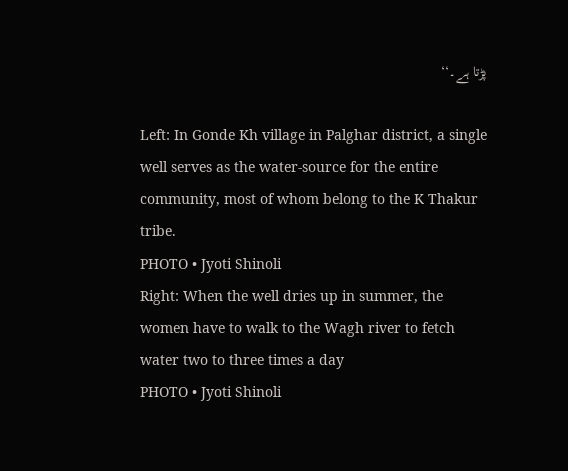پڑتا ہے۔‘‘

Left: In Gonde Kh village in Palghar district, a single well serves as the water-source for the entire community, most of whom belong to the K Thakur tribe.
PHOTO • Jyoti Shinoli
Right: When the well dries up in summer, the women have to walk to the Wagh river to fetch water two to three times a day
PHOTO • Jyoti Shinoli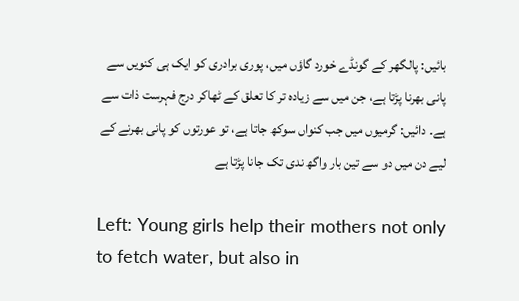بائیں: پالگھر کے گونڈے خورد گاؤں میں، پوری برادری کو ایک ہی کنویں سے پانی بھرنا پڑتا ہے، جن میں سے زیادہ تر کا تعلق کے ٹھاکر درج فہرست ذات سے ہے۔ دائیں: گرمیوں میں جب کنواں سوکھ جاتا ہے، تو عورتوں کو پانی بھرنے کے لیے دن میں دو سے تین بار واگھ ندی تک جانا پڑتا ہے

Left: Young girls help their mothers not only to fetch water, but also in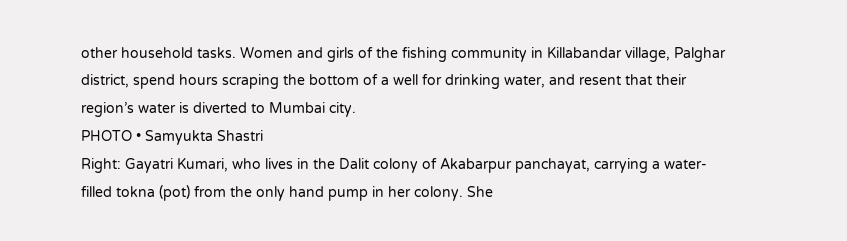other household tasks. Women and girls of the fishing community in Killabandar village, Palghar district, spend hours scraping the bottom of a well for drinking water, and resent that their region’s water is diverted to Mumbai city.
PHOTO • Samyukta Shastri
Right: Gayatri Kumari, who lives in the Dalit colony of Akabarpur panchayat, carrying a water-filled tokna (pot) from the only hand pump in her colony. She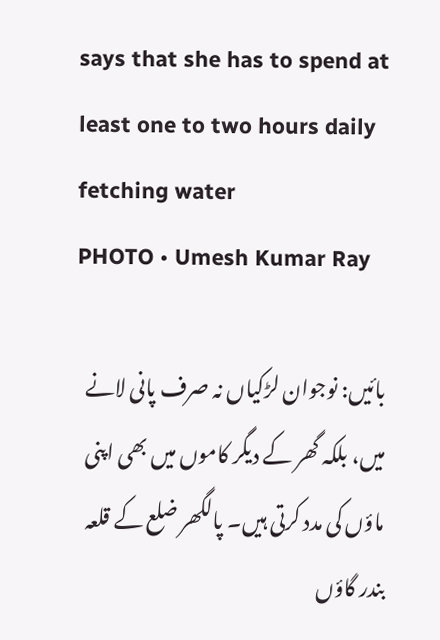says that she has to spend at least one to two hours daily fetching water
PHOTO • Umesh Kumar Ray

بائیں: نوجوان لڑکیاں نہ صرف پانی لانے میں، بلکہ گھر کے دیگر کاموں میں بھی اپنی ماؤں کی مدد کرتی ہیں۔ پالگھر ضلع کے قلعہ بندر گاؤں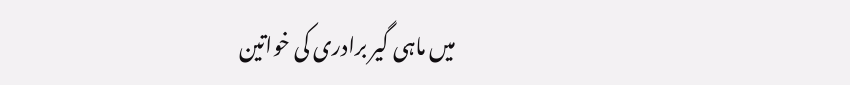میں ماہی گیر برادری کی خواتین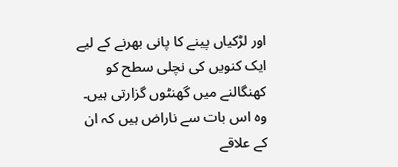اور لڑکیاں پینے کا پانی بھرنے کے لیے ایک کنویں کی نچلی سطح کو کھنگالنے میں گھنٹوں گزارتی ہیں۔ وہ اس بات سے ناراض ہیں کہ ان کے علاقے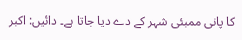کا پانی ممبئی شہر کے دے دیا جاتا ہے۔ دائیں: اکبر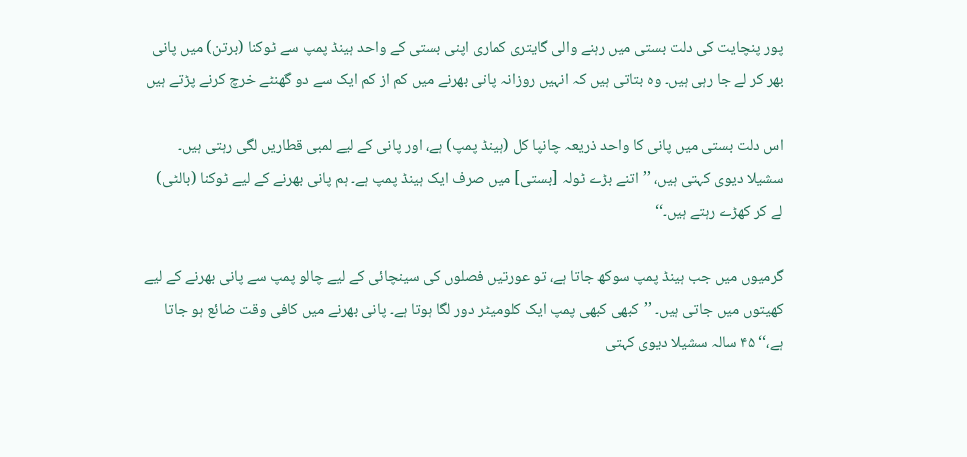پور پنچایت کی دلت بستی میں رہنے والی گایتری کماری اپنی بستی کے واحد ہینڈ پمپ سے ٹوکنا (برتن) میں پانی بھر کر لے جا رہی ہیں۔ وہ بتاتی ہیں کہ انہیں روزانہ پانی بھرنے میں کم از کم ایک سے دو گھنٹے خرچ کرنے پڑتے ہیں

اس دلت بستی میں پانی کا واحد ذریعہ چانپا کل (ہینڈ پمپ) ہے، اور پانی کے لیے لمبی قطاریں لگی رہتی ہیں۔ سشیلا دیوی کہتی ہیں، ’’اتنے بڑے ٹولہ [بستی] میں صرف ایک ہینڈ پمپ ہے۔ ہم پانی بھرنے کے لیے ٹوکنا (بالٹی) لے کر کھڑے رہتے ہیں۔‘‘

گرمیوں میں جب ہینڈ پمپ سوکھ جاتا ہے، تو عورتیں فصلوں کی سینچائی کے لیے چالو پمپ سے پانی بھرنے کے لیے کھیتوں میں جاتی ہیں۔ ’’کبھی کبھی پمپ ایک کلومیٹر دور لگا ہوتا ہے۔ پانی بھرنے میں کافی وقت ضائع ہو جاتا ہے،‘‘ ۴۵ سالہ سشیلا دیوی کہتی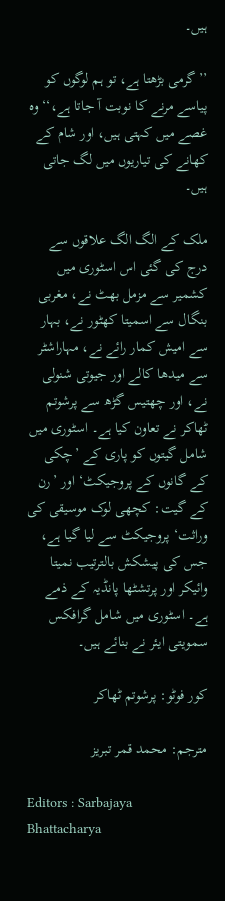ہیں۔

’’گرمی بڑھتا ہے، تو ہم لوگوں کو پیاسے مرنے کا نوبت آ جاتا ہے،‘‘ وہ غصے میں کہتی ہیں، اور شام کے کھانے کی تیاریوں میں لگ جاتی ہیں۔

ملک کے الگ الگ علاقوں سے درج کی گئی اس اسٹوری میں کشمیر سے مزمل بھٹ نے، مغربی بنگال سے اسمیتا کھٹور نے، بہار سے امیش کمار رائے نے، مہاراشٹر سے میدھا کالے اور جیوتی شنولی نے، اور چھتیس گڑھ سے پرشوتم ٹھاکر نے تعاون کیا ہے۔ اسٹوری میں شامل گیتوں کو پاری کے ’چکی کے گانوں کے پروجیکٹ‘ اور ’رن کے گیت: کچھی لوک موسیقی کی وراثت‘ پروجیکٹ سے لیا گیا ہے، جس کی پیشکش بالترتیب نمیتا وائیکر اور پرتشٹھا پانڈیہ کے ذمے ہے۔ اسٹوری میں شامل گرافکس سمویتی ایئر نے بنائے ہیں۔

کور فوٹو: پرشوتم ٹھاکر

مترجم: محمد قمر تبریز

Editors : Sarbajaya Bhattacharya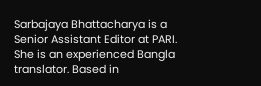Sarbajaya Bhattacharya is a Senior Assistant Editor at PARI. She is an experienced Bangla translator. Based in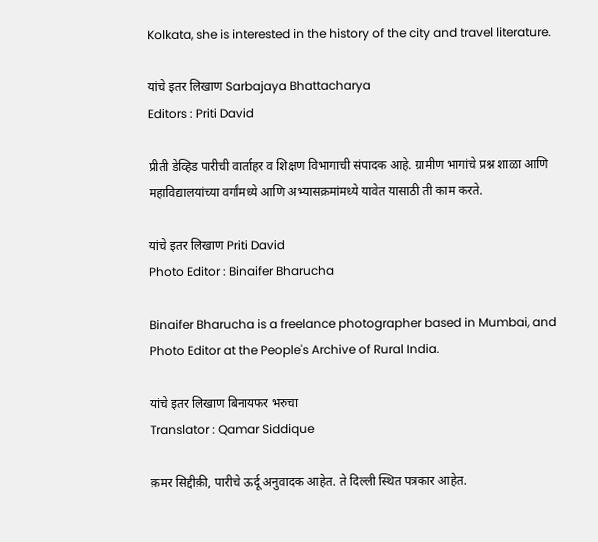Kolkata, she is interested in the history of the city and travel literature.

यांचे इतर लिखाण Sarbajaya Bhattacharya
Editors : Priti David

प्रीती डेव्हिड पारीची वार्ताहर व शिक्षण विभागाची संपादक आहे. ग्रामीण भागांचे प्रश्न शाळा आणि महाविद्यालयांच्या वर्गांमध्ये आणि अभ्यासक्रमांमध्ये यावेत यासाठी ती काम करते.

यांचे इतर लिखाण Priti David
Photo Editor : Binaifer Bharucha

Binaifer Bharucha is a freelance photographer based in Mumbai, and Photo Editor at the People's Archive of Rural India.

यांचे इतर लिखाण बिनायफर भरुचा
Translator : Qamar Siddique

क़मर सिद्दीक़ी, पारीचे ऊर्दू अनुवादक आहेत. ते दिल्ली स्थित पत्रकार आहेत.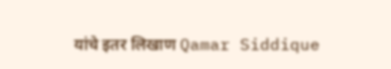यांचे इतर लिखाण Qamar Siddique